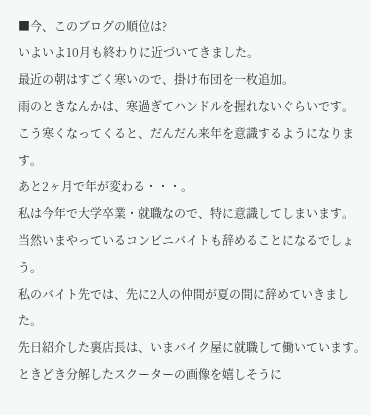■今、このブログの順位は?
いよいよ10月も終わりに近づいてきました。
最近の朝はすごく寒いので、掛け布団を一枚追加。
雨のときなんかは、寒過ぎてハンドルを握れないぐらいです。
こう寒くなってくると、だんだん来年を意識するようになります。
あと2ヶ月で年が変わる・・・。
私は今年で大学卒業・就職なので、特に意識してしまいます。
当然いまやっているコンビニバイトも辞めることになるでしょう。
私のバイト先では、先に2人の仲間が夏の間に辞めていきました。
先日紹介した裏店長は、いまバイク屋に就職して働いています。
ときどき分解したスクーターの画像を嬉しそうに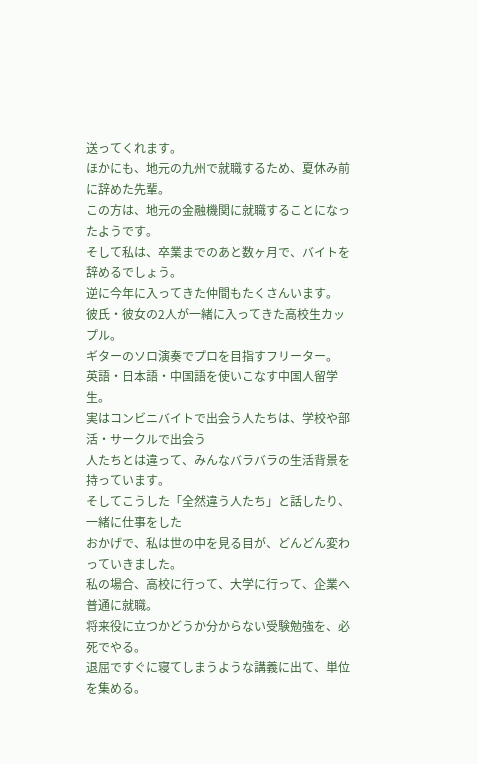送ってくれます。
ほかにも、地元の九州で就職するため、夏休み前に辞めた先輩。
この方は、地元の金融機関に就職することになったようです。
そして私は、卒業までのあと数ヶ月で、バイトを辞めるでしょう。
逆に今年に入ってきた仲間もたくさんいます。
彼氏・彼女の2人が一緒に入ってきた高校生カップル。
ギターのソロ演奏でプロを目指すフリーター。
英語・日本語・中国語を使いこなす中国人留学生。
実はコンビニバイトで出会う人たちは、学校や部活・サークルで出会う
人たちとは違って、みんなバラバラの生活背景を持っています。
そしてこうした「全然違う人たち」と話したり、一緒に仕事をした
おかげで、私は世の中を見る目が、どんどん変わっていきました。
私の場合、高校に行って、大学に行って、企業へ普通に就職。
将来役に立つかどうか分からない受験勉強を、必死でやる。
退屈ですぐに寝てしまうような講義に出て、単位を集める。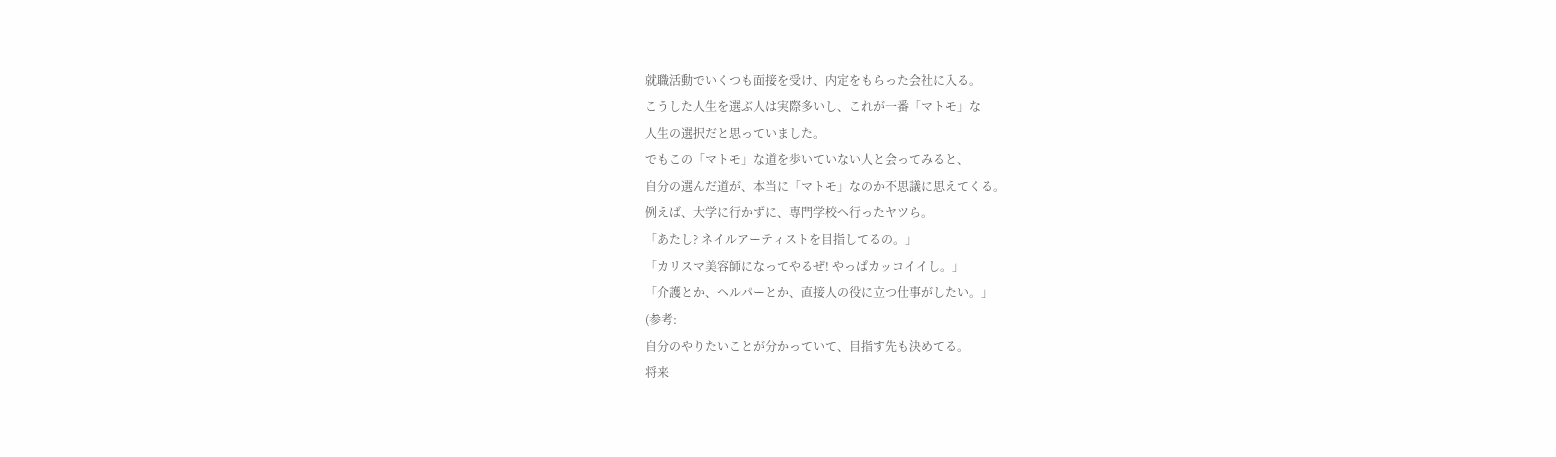就職活動でいくつも面接を受け、内定をもらった会社に入る。
こうした人生を選ぶ人は実際多いし、これが一番「マトモ」な
人生の選択だと思っていました。
でもこの「マトモ」な道を歩いていない人と会ってみると、
自分の選んだ道が、本当に「マトモ」なのか不思議に思えてくる。
例えば、大学に行かずに、専門学校へ行ったヤツら。
「あたし? ネイルアーティストを目指してるの。」
「カリスマ美容師になってやるぜ! やっぱカッコイイし。」
「介護とか、ヘルパーとか、直接人の役に立つ仕事がしたい。」
(参考:
自分のやりたいことが分かっていて、目指す先も決めてる。
将来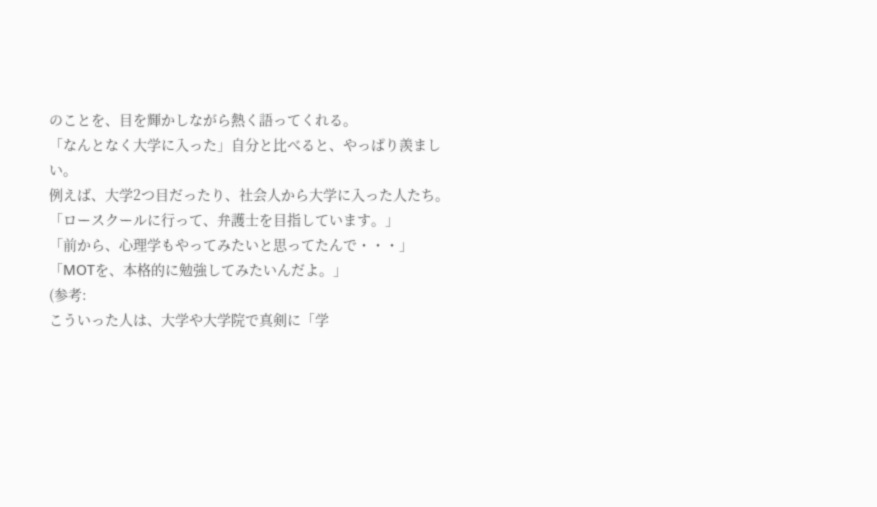のことを、目を輝かしながら熱く語ってくれる。
「なんとなく大学に入った」自分と比べると、やっぱり羨ましい。
例えば、大学2つ目だったり、社会人から大学に入った人たち。
「ロースクールに行って、弁護士を目指しています。」
「前から、心理学もやってみたいと思ってたんで・・・」
「MOTを、本格的に勉強してみたいんだよ。」
(参考:
こういった人は、大学や大学院で真剣に「学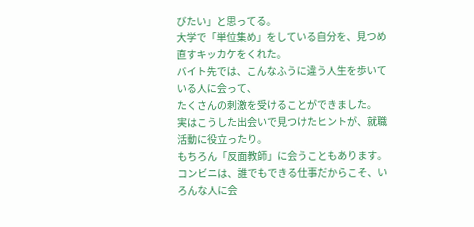びたい」と思ってる。
大学で「単位集め」をしている自分を、見つめ直すキッカケをくれた。
バイト先では、こんなふうに違う人生を歩いている人に会って、
たくさんの刺激を受けることができました。
実はこうした出会いで見つけたヒントが、就職活動に役立ったり。
もちろん「反面教師」に会うこともあります。
コンビニは、誰でもできる仕事だからこそ、いろんな人に会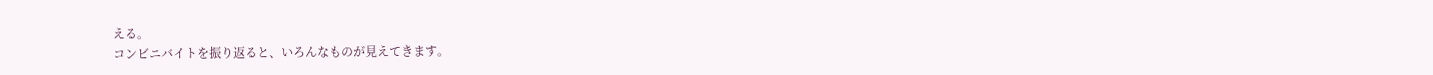える。
コンビニバイトを振り返ると、いろんなものが見えてきます。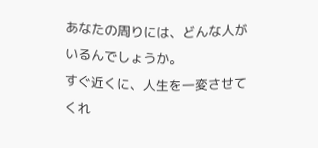あなたの周りには、どんな人がいるんでしょうか。
すぐ近くに、人生を一変させてくれ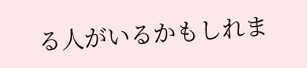る人がいるかもしれま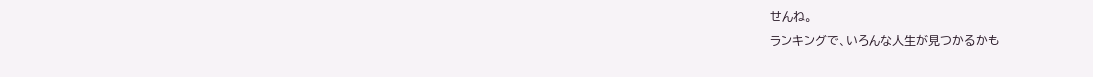せんね。
ランキングで、いろんな人生が見つかるかも